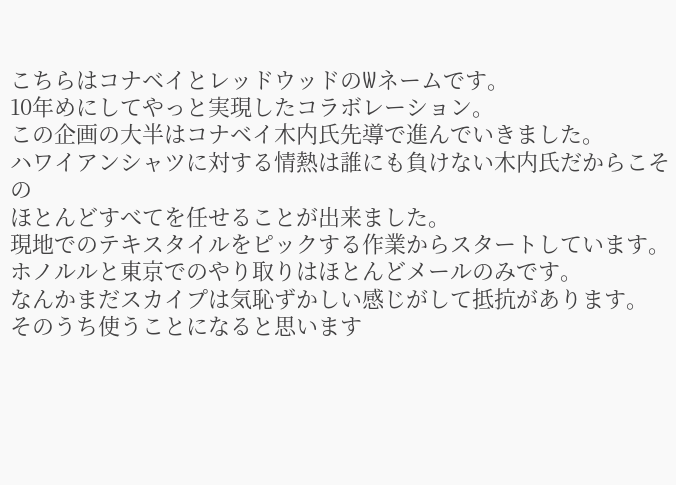こちらはコナベイとレッドウッドのWネームです。
10年めにしてやっと実現したコラボレーション。
この企画の大半はコナベイ木内氏先導で進んでいきました。
ハワイアンシャツに対する情熱は誰にも負けない木内氏だからこその
ほとんどすべてを任せることが出来ました。
現地でのテキスタイルをピックする作業からスタートしています。
ホノルルと東京でのやり取りはほとんどメールのみです。
なんかまだスカイプは気恥ずかしい感じがして抵抗があります。
そのうち使うことになると思います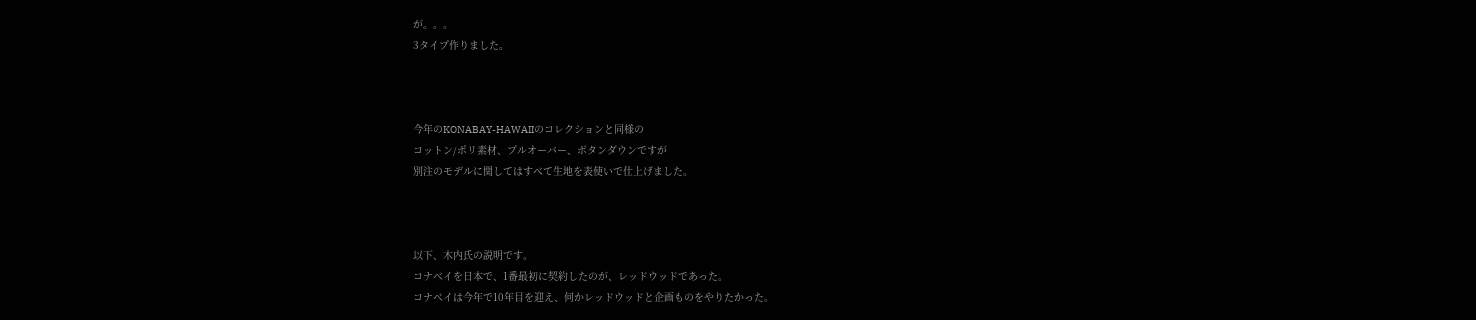が。。。
3タイプ作りました。



今年のKONABAY-HAWAIIのコレクションと同様の
コットン/ポリ素材、プルオーバー、ボタンダウンですが
別注のモデルに関してはすべて生地を表使いで仕上げました。



以下、木内氏の説明です。
コナベイを日本で、1番最初に契約したのが、レッドウッドであった。
コナベイは今年で10年目を迎え、何かレッドウッドと企画ものをやりたかった。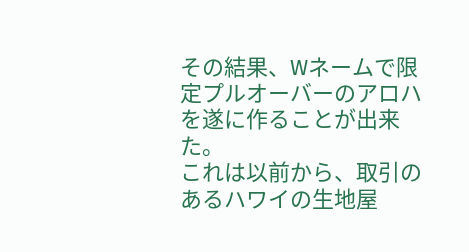その結果、Wネームで限定プルオーバーのアロハを遂に作ることが出来た。
これは以前から、取引のあるハワイの生地屋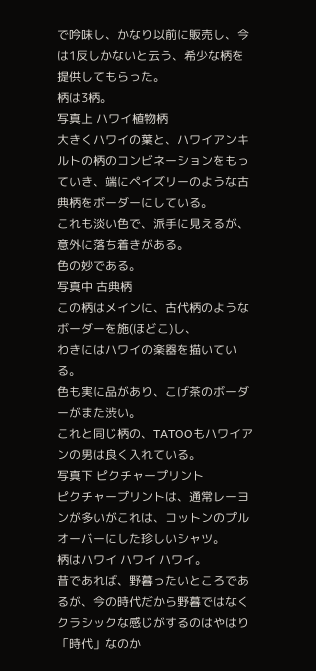で吟味し、かなり以前に販売し、今は1反しかないと云う、希少な柄を提供してもらった。
柄は3柄。
写真上 ハワイ植物柄
大きくハワイの葉と、ハワイアンキルトの柄のコンビネーションをもっていき、端にペイズリーのような古典柄をボーダーにしている。
これも淡い色で、派手に見えるが、意外に落ち着きがある。
色の妙である。
写真中 古典柄
この柄はメインに、古代柄のようなボーダーを施(ほどこ)し、
わきにはハワイの楽器を描いている。
色も実に品があり、こげ茶のボーダーがまた渋い。
これと同じ柄の、TATOOもハワイアンの男は良く入れている。
写真下 ピクチャープリント
ピクチャープリントは、通常レーヨンが多いがこれは、コットンのプルオーバーにした珍しいシャツ。
柄はハワイ ハワイ ハワイ。
昔であれば、野暮ったいところであるが、今の時代だから野暮ではなくクラシックな感じがするのはやはり「時代」なのか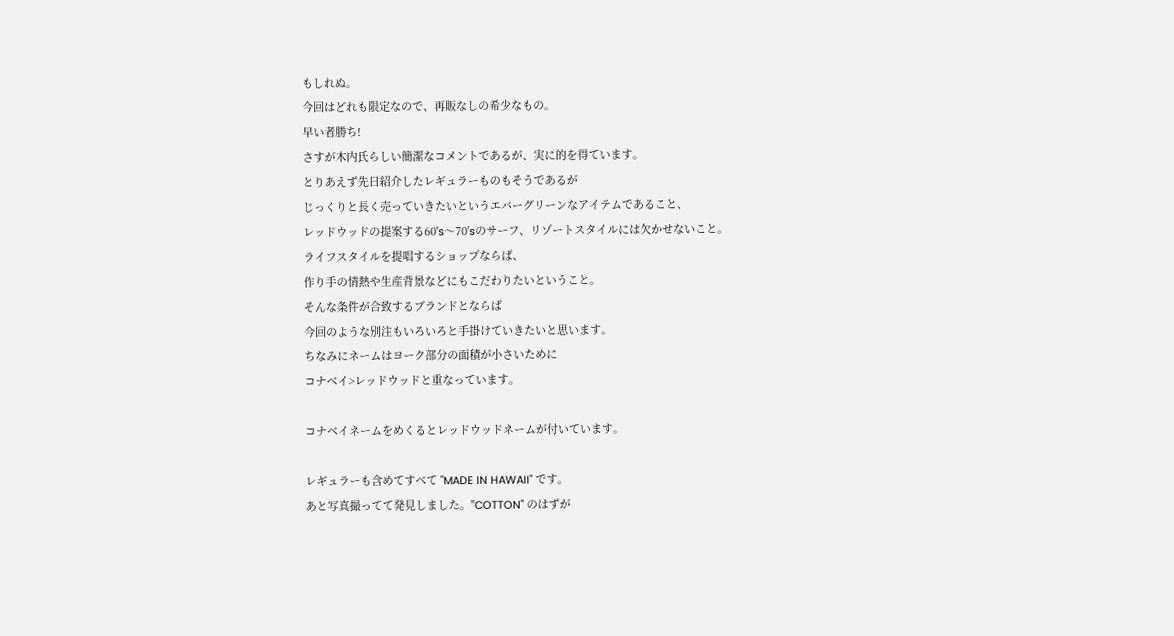もしれぬ。
今回はどれも限定なので、再販なしの希少なもの。
早い者勝ち!
さすが木内氏らしい簡潔なコメントであるが、実に的を得ています。
とりあえず先日紹介したレギュラーものもそうであるが
じっくりと長く売っていきたいというエバーグリーンなアイテムであること、
レッドウッドの提案する60's〜70'sのサーフ、リゾートスタイルには欠かせないこと。
ライフスタイルを提唱するショップならば、
作り手の情熱や生産背景などにもこだわりたいということ。
そんな条件が合致するブランドとならば
今回のような別注もいろいろと手掛けていきたいと思います。
ちなみにネームはヨーク部分の面積が小さいために
コナベイ>レッドウッドと重なっています。

コナベイネームをめくるとレッドウッドネームが付いています。

レギュラーも含めてすべて "MADE IN HAWAII" です。
あと写真撮ってて発見しました。"COTTON" のはずが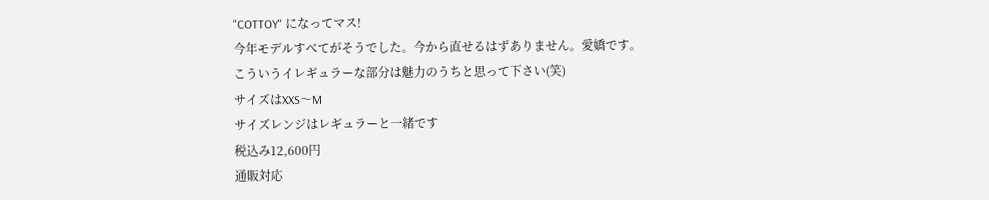"COTTOY" になってマス!
今年モデルすべてがそうでした。今から直せるはずありません。愛嬌です。
こういうイレギュラーな部分は魅力のうちと思って下さい(笑)
サイズはXXS〜M
サイズレンジはレギュラーと一緒です
税込み12,600円
通販対応